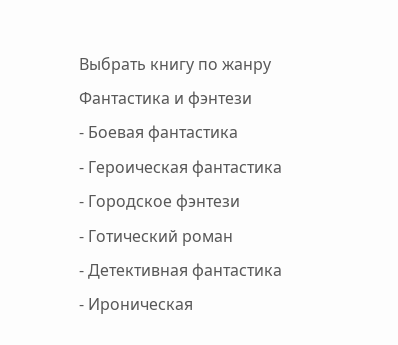Выбрать книгу по жанру
Фантастика и фэнтези
- Боевая фантастика
- Героическая фантастика
- Городское фэнтези
- Готический роман
- Детективная фантастика
- Ироническая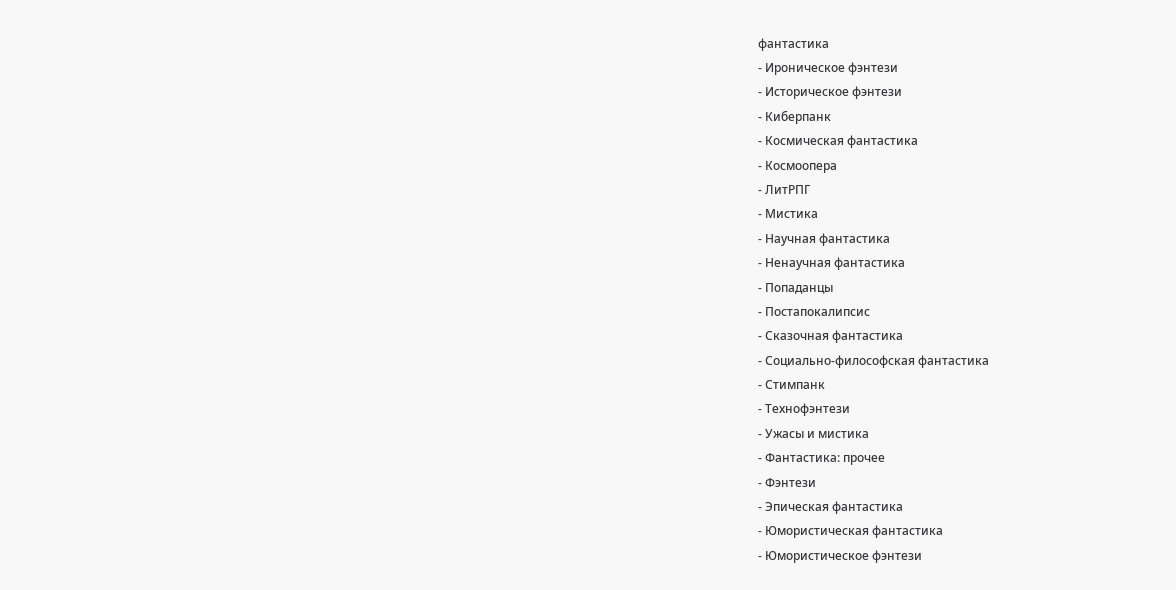фантастика
- Ироническое фэнтези
- Историческое фэнтези
- Киберпанк
- Космическая фантастика
- Космоопера
- ЛитРПГ
- Мистика
- Научная фантастика
- Ненаучная фантастика
- Попаданцы
- Постапокалипсис
- Сказочная фантастика
- Социально-философская фантастика
- Стимпанк
- Технофэнтези
- Ужасы и мистика
- Фантастика: прочее
- Фэнтези
- Эпическая фантастика
- Юмористическая фантастика
- Юмористическое фэнтези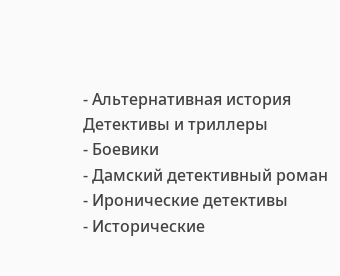- Альтернативная история
Детективы и триллеры
- Боевики
- Дамский детективный роман
- Иронические детективы
- Исторические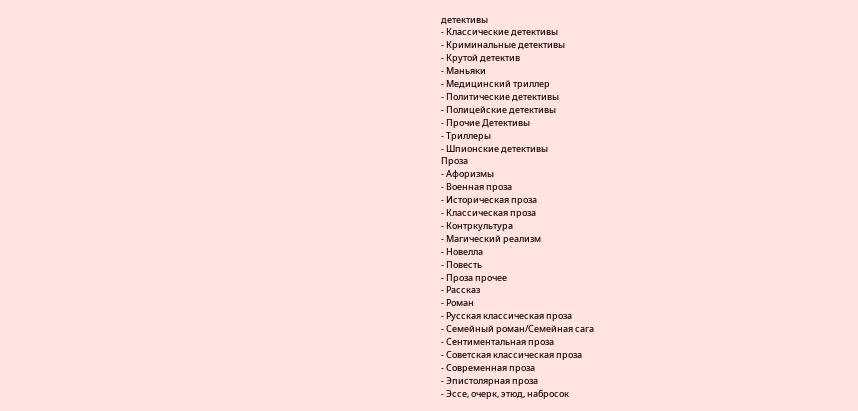детективы
- Классические детективы
- Криминальные детективы
- Крутой детектив
- Маньяки
- Медицинский триллер
- Политические детективы
- Полицейские детективы
- Прочие Детективы
- Триллеры
- Шпионские детективы
Проза
- Афоризмы
- Военная проза
- Историческая проза
- Классическая проза
- Контркультура
- Магический реализм
- Новелла
- Повесть
- Проза прочее
- Рассказ
- Роман
- Русская классическая проза
- Семейный роман/Семейная сага
- Сентиментальная проза
- Советская классическая проза
- Современная проза
- Эпистолярная проза
- Эссе, очерк, этюд, набросок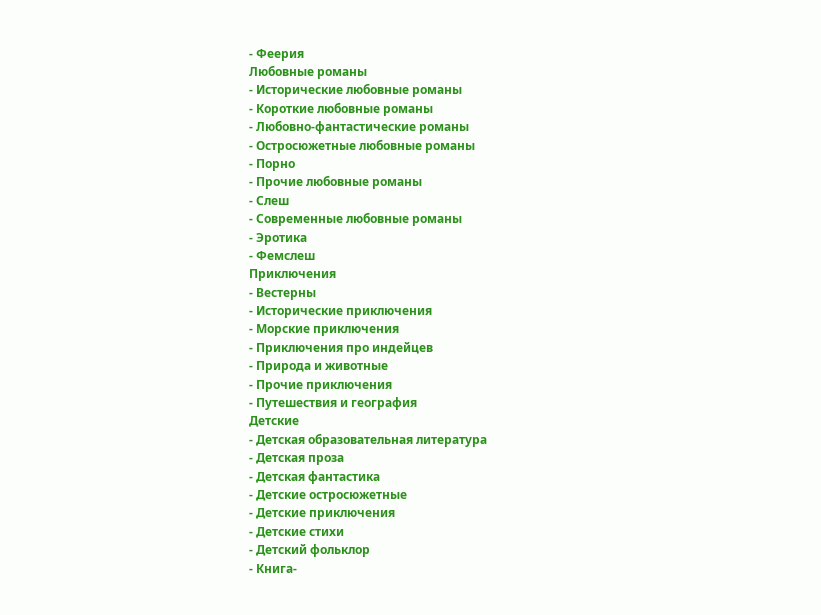- Феерия
Любовные романы
- Исторические любовные романы
- Короткие любовные романы
- Любовно-фантастические романы
- Остросюжетные любовные романы
- Порно
- Прочие любовные романы
- Слеш
- Современные любовные романы
- Эротика
- Фемслеш
Приключения
- Вестерны
- Исторические приключения
- Морские приключения
- Приключения про индейцев
- Природа и животные
- Прочие приключения
- Путешествия и география
Детские
- Детская образовательная литература
- Детская проза
- Детская фантастика
- Детские остросюжетные
- Детские приключения
- Детские стихи
- Детский фольклор
- Книга-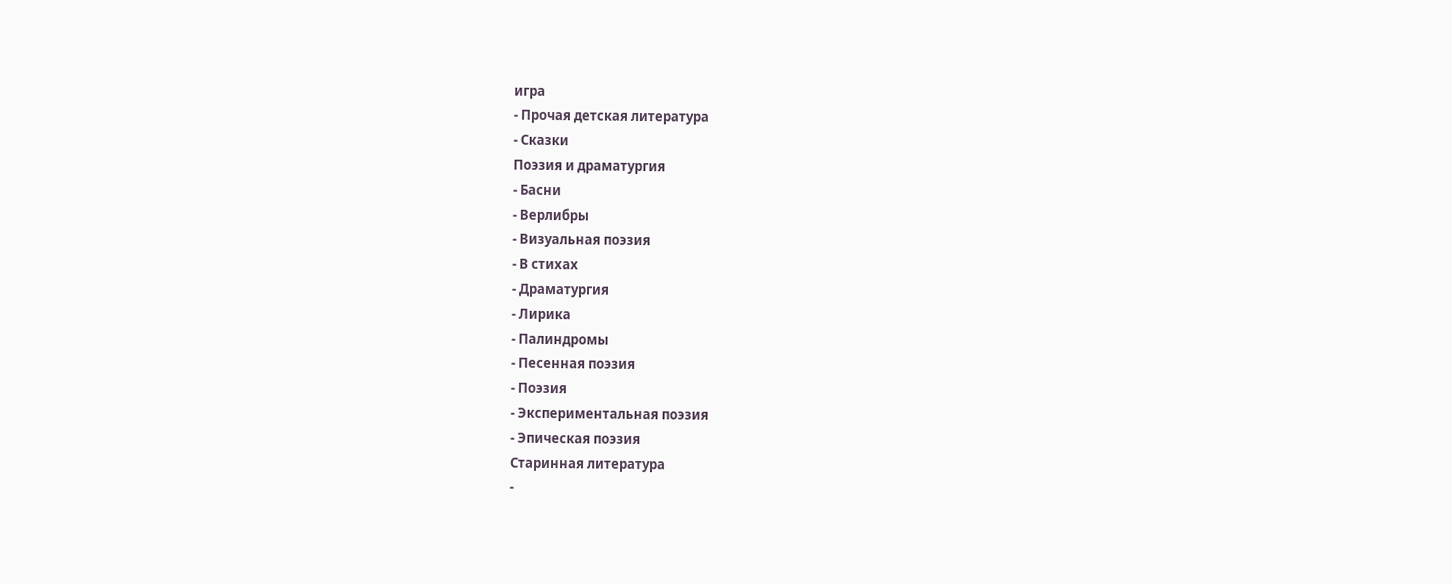игра
- Прочая детская литература
- Сказки
Поэзия и драматургия
- Басни
- Верлибры
- Визуальная поэзия
- В стихах
- Драматургия
- Лирика
- Палиндромы
- Песенная поэзия
- Поэзия
- Экспериментальная поэзия
- Эпическая поэзия
Старинная литература
-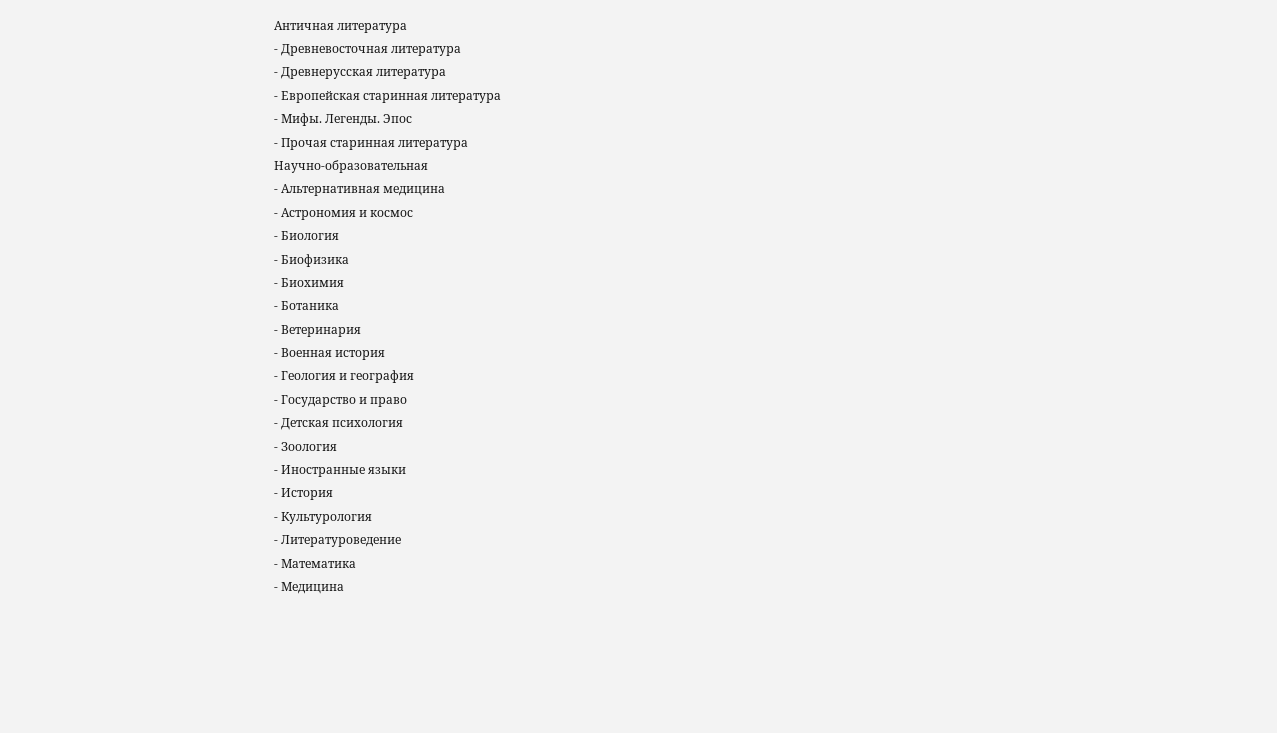Античная литература
- Древневосточная литература
- Древнерусская литература
- Европейская старинная литература
- Мифы. Легенды. Эпос
- Прочая старинная литература
Научно-образовательная
- Альтернативная медицина
- Астрономия и космос
- Биология
- Биофизика
- Биохимия
- Ботаника
- Ветеринария
- Военная история
- Геология и география
- Государство и право
- Детская психология
- Зоология
- Иностранные языки
- История
- Культурология
- Литературоведение
- Математика
- Медицина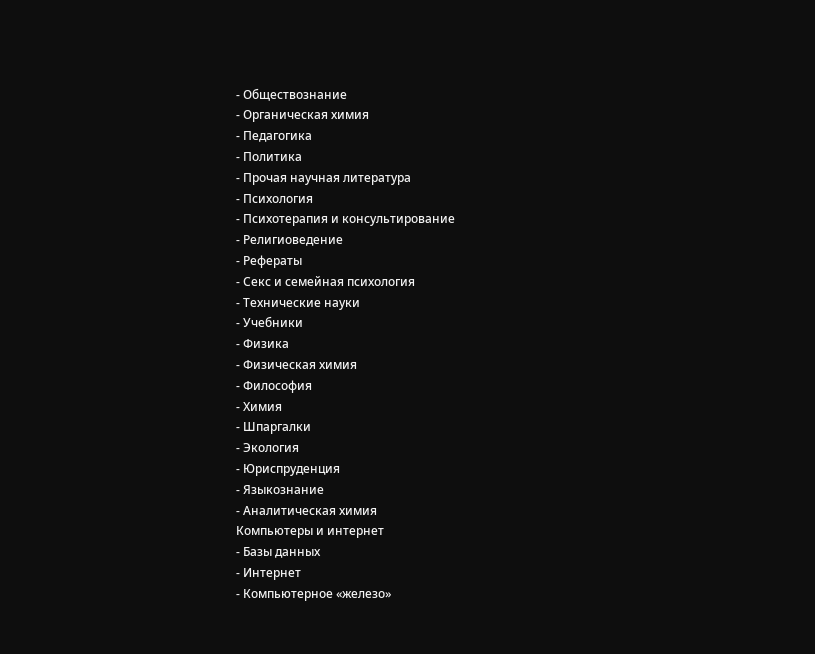- Обществознание
- Органическая химия
- Педагогика
- Политика
- Прочая научная литература
- Психология
- Психотерапия и консультирование
- Религиоведение
- Рефераты
- Секс и семейная психология
- Технические науки
- Учебники
- Физика
- Физическая химия
- Философия
- Химия
- Шпаргалки
- Экология
- Юриспруденция
- Языкознание
- Аналитическая химия
Компьютеры и интернет
- Базы данных
- Интернет
- Компьютерное «железо»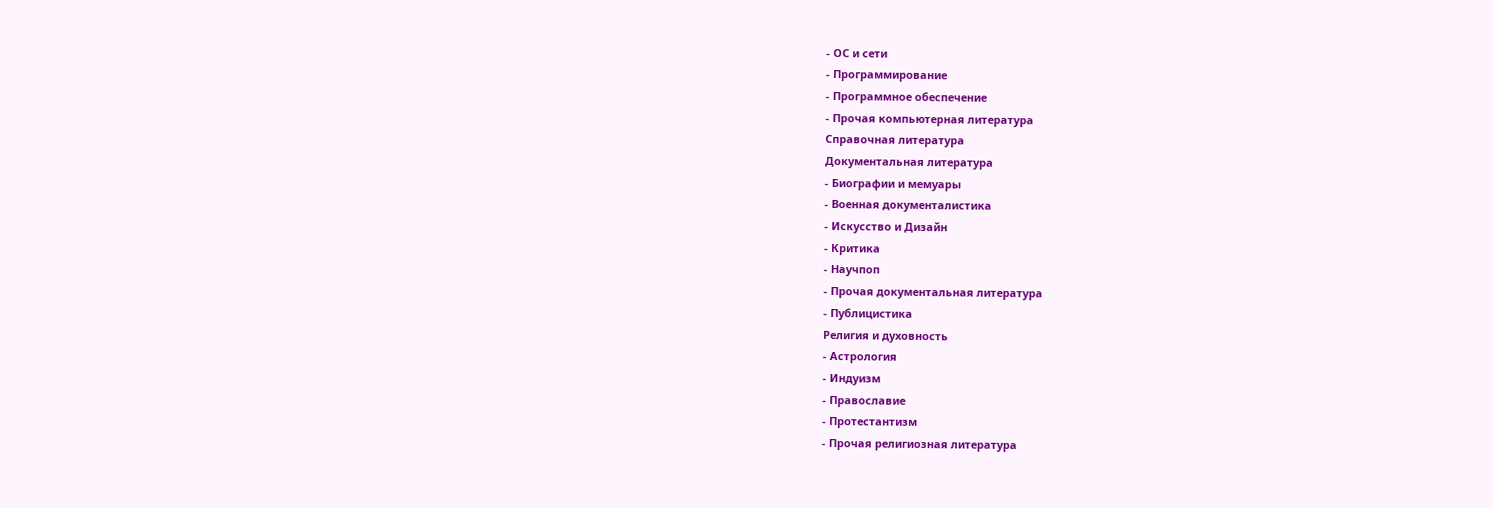- ОС и сети
- Программирование
- Программное обеспечение
- Прочая компьютерная литература
Справочная литература
Документальная литература
- Биографии и мемуары
- Военная документалистика
- Искусство и Дизайн
- Критика
- Научпоп
- Прочая документальная литература
- Публицистика
Религия и духовность
- Астрология
- Индуизм
- Православие
- Протестантизм
- Прочая религиозная литература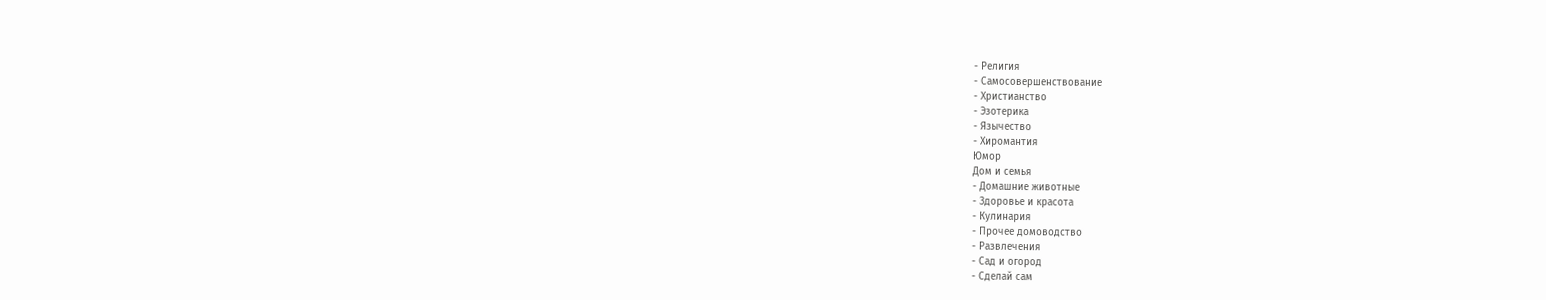- Религия
- Самосовершенствование
- Христианство
- Эзотерика
- Язычество
- Хиромантия
Юмор
Дом и семья
- Домашние животные
- Здоровье и красота
- Кулинария
- Прочее домоводство
- Развлечения
- Сад и огород
- Сделай сам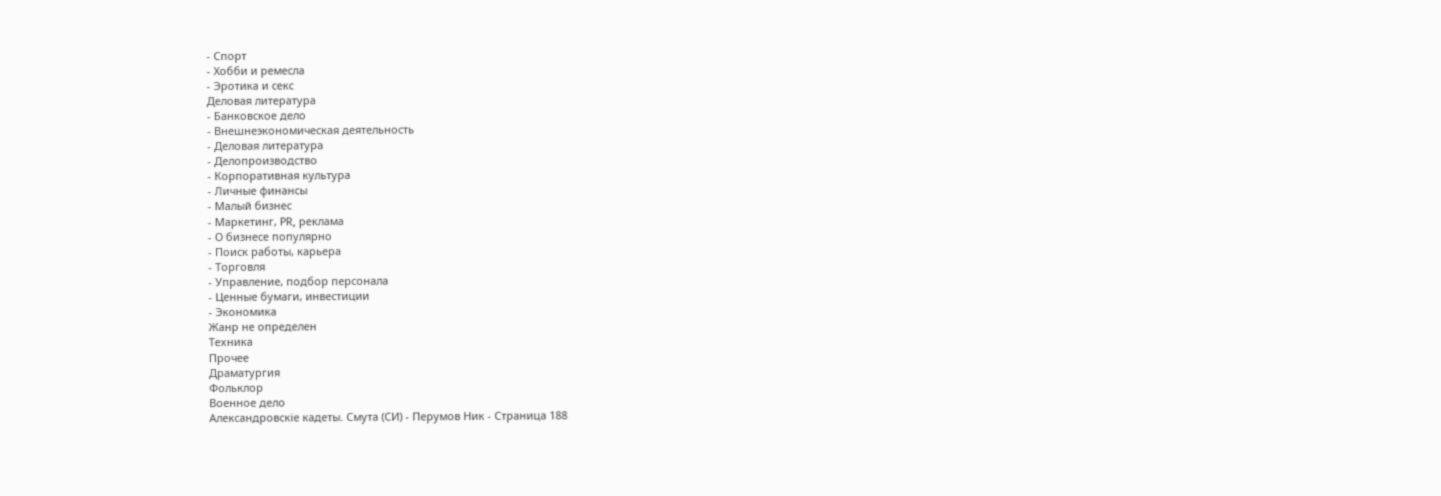- Спорт
- Хобби и ремесла
- Эротика и секс
Деловая литература
- Банковское дело
- Внешнеэкономическая деятельность
- Деловая литература
- Делопроизводство
- Корпоративная культура
- Личные финансы
- Малый бизнес
- Маркетинг, PR, реклама
- О бизнесе популярно
- Поиск работы, карьера
- Торговля
- Управление, подбор персонала
- Ценные бумаги, инвестиции
- Экономика
Жанр не определен
Техника
Прочее
Драматургия
Фольклор
Военное дело
Александровскiе кадеты. Смута (СИ) - Перумов Ник - Страница 188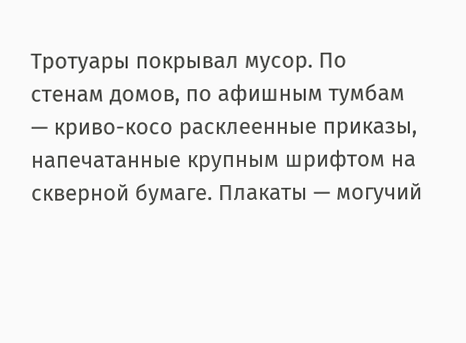Тротуары покрывал мусор. По стенам домов, по афишным тумбам — криво-косо расклеенные приказы, напечатанные крупным шрифтом на скверной бумаге. Плакаты — могучий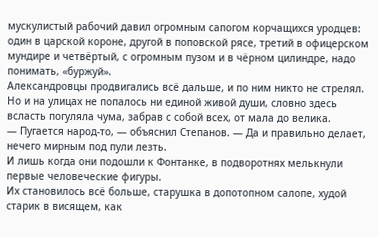мускулистый рабочий давил огромным сапогом корчащихся уродцев: один в царской короне, другой в поповской рясе, третий в офицерском мундире и четвёртый, с огромным пузом и в чёрном цилиндре, надо понимать, «буржуй».
Александровцы продвигались всё дальше, и по ним никто не стрелял. Но и на улицах не попалось ни единой живой души, словно здесь всласть погуляла чума, забрав с собой всех, от мала до велика.
— Пугается народ-то, — объяснил Степанов. — Да и правильно делает, нечего мирным под пули лезть.
И лишь когда они подошли к Фонтанке, в подворотнях мелькнули первые человеческие фигуры.
Их становилось всё больше, старушка в допотопном салопе, худой старик в висящем, как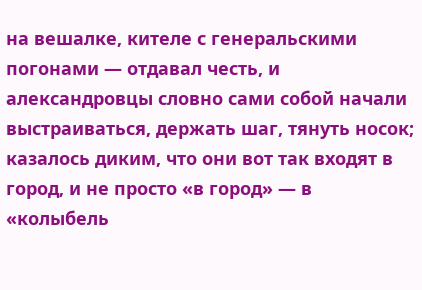на вешалке, кителе с генеральскими погонами — отдавал честь, и александровцы словно сами собой начали выстраиваться, держать шаг, тянуть носок; казалось диким, что они вот так входят в город, и не просто «в город» — в «колыбель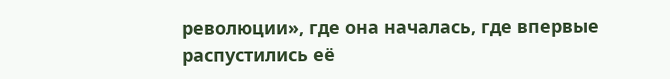революции», где она началась, где впервые распустились её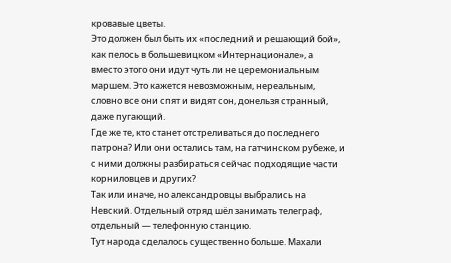кровавые цветы.
Это должен был быть их «последний и решающий бой», как пелось в большевицком «Интернационале», а вместо этого они идут чуть ли не церемониальным маршем. Это кажется невозможным, нереальным, словно все они спят и видят сон, донельзя странный, даже пугающий.
Где же те, кто станет отстреливаться до последнего патрона? Или они остались там, на гатчинском рубеже, и с ними должны разбираться сейчас подходящие части корниловцев и других?
Так или иначе, но александровцы выбрались на Невский. Отдельный отряд шёл занимать телеграф, отдельный — телефонную станцию.
Тут народа сделалось существенно больше. Махали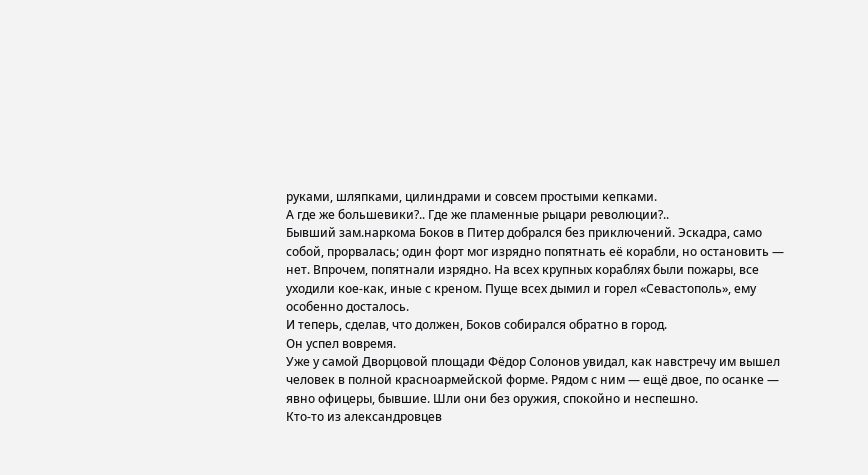руками, шляпками, цилиндрами и совсем простыми кепками.
А где же большевики?.. Где же пламенные рыцари революции?..
Бывший зам.наркома Боков в Питер добрался без приключений. Эскадра, само собой, прорвалась; один форт мог изрядно попятнать её корабли, но остановить — нет. Впрочем, попятнали изрядно. На всех крупных кораблях были пожары, все уходили кое-как, иные с креном. Пуще всех дымил и горел «Севастополь», ему особенно досталось.
И теперь, сделав, что должен, Боков собирался обратно в город.
Он успел вовремя.
Уже у самой Дворцовой площади Фёдор Солонов увидал, как навстречу им вышел человек в полной красноармейской форме. Рядом с ним — ещё двое, по осанке — явно офицеры, бывшие. Шли они без оружия, спокойно и неспешно.
Кто-то из александровцев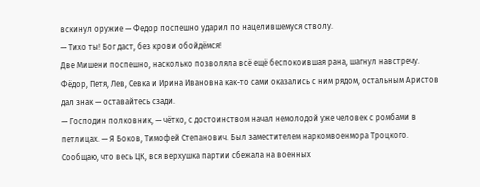вскинул оружие — Федор поспешно ударил по нацелившемуся стволу.
— Тихо ты! Бог даст, без крови обойдёмся!
Две Мишени поспешно, насколько позволяла всё ещё беспокоившая рана, шагнул навстречу. Фёдор, Петя, Лев, Севка и Ирина Ивановна как-то сами оказались с ним рядом, остальным Аристов дал знак — оставайтесь сзади.
— Господин полковник, — чётко, с достоинством начал немолодой уже человек с ромбами в петлицах. — Я Боков, Тимофей Степанович. Был заместителем наркомвоенмора Троцкого. Сообщаю, что весь ЦК, вся верхушка партии сбежала на военных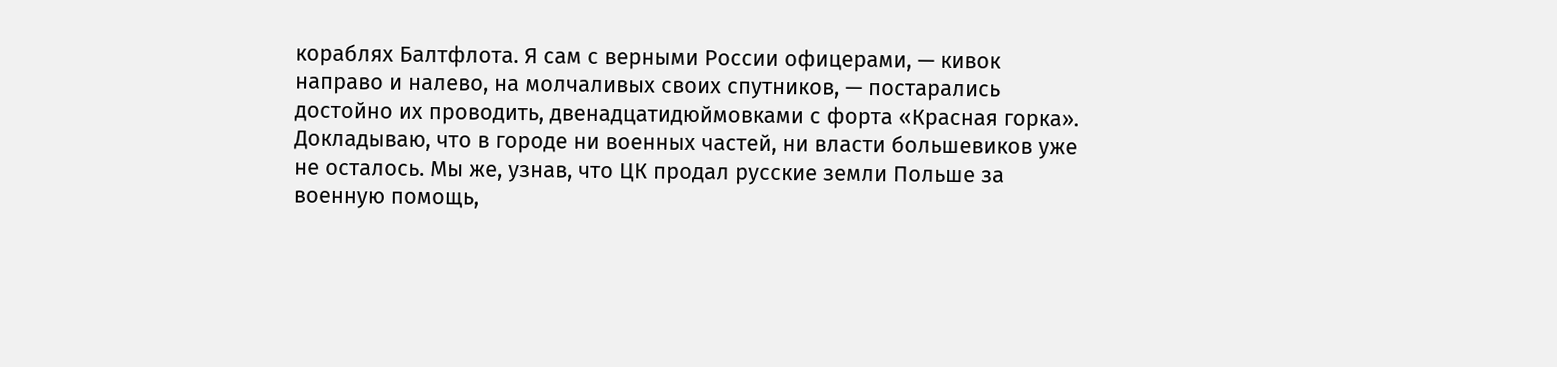кораблях Балтфлота. Я сам с верными России офицерами, — кивок направо и налево, на молчаливых своих спутников, — постарались достойно их проводить, двенадцатидюймовками с форта «Красная горка». Докладываю, что в городе ни военных частей, ни власти большевиков уже не осталось. Мы же, узнав, что ЦК продал русские земли Польше за военную помощь,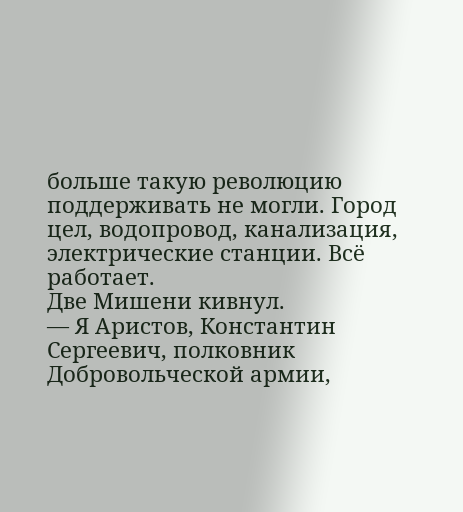больше такую революцию поддерживать не могли. Город цел, водопровод, канализация, электрические станции. Всё работает.
Две Мишени кивнул.
— Я Аристов, Константин Сергеевич, полковник Добровольческой армии,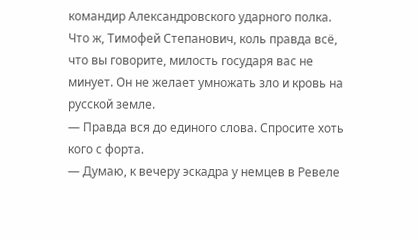командир Александровского ударного полка. Что ж, Тимофей Степанович, коль правда всё, что вы говорите, милость государя вас не минует. Он не желает умножать зло и кровь на русской земле.
— Правда вся до единого слова. Спросите хоть кого с форта.
— Думаю, к вечеру эскадра у немцев в Ревеле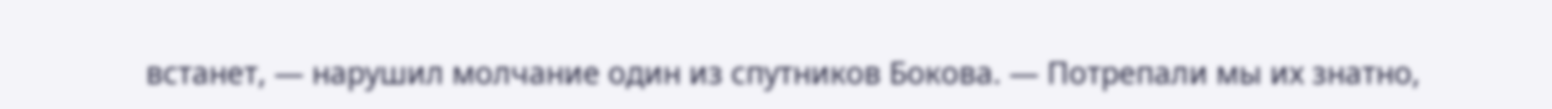встанет, — нарушил молчание один из спутников Бокова. — Потрепали мы их знатно,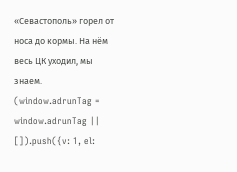«Севастополь» горел от носа до кормы. На нём весь ЦК уходил, мы знаем.
(window.adrunTag = window.adrunTag || []).push({v: 1, el: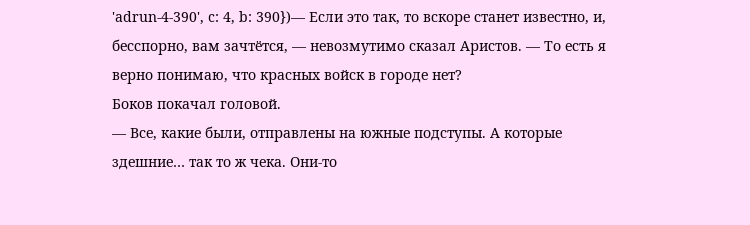'adrun-4-390', c: 4, b: 390})— Если это так, то вскоре станет известно, и, бесспорно, вам зачтётся, — невозмутимо сказал Аристов. — То есть я верно понимаю, что красных войск в городе нет?
Боков покачал головой.
— Все, какие были, отправлены на южные подступы. А которые здешние… так то ж чека. Они-то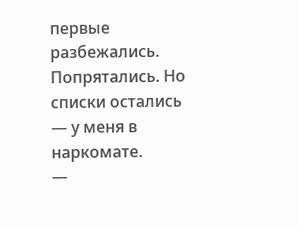первые разбежались. Попрятались. Но списки остались — у меня в наркомате.
—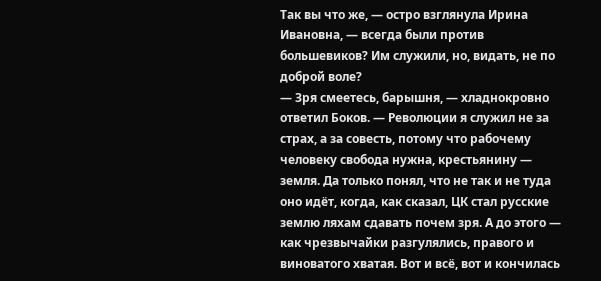Так вы что же, — остро взглянула Ирина Ивановна, — всегда были против большевиков? Им служили, но, видать, не по доброй воле?
— Зря смеетесь, барышня, — хладнокровно ответил Боков. — Революции я служил не за страх, а за совесть, потому что рабочему человеку свобода нужна, крестьянину — земля. Да только понял, что не так и не туда оно идёт, когда, как сказал, ЦК стал русские землю ляхам сдавать почем зря. А до этого — как чрезвычайки разгулялись, правого и виноватого хватая. Вот и всё, вот и кончилась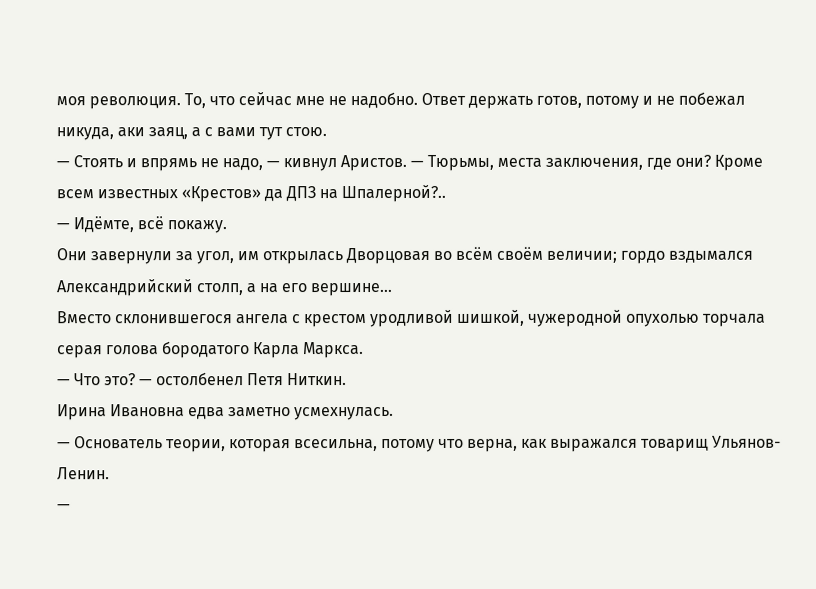моя революция. То, что сейчас мне не надобно. Ответ держать готов, потому и не побежал никуда, аки заяц, а с вами тут стою.
— Стоять и впрямь не надо, — кивнул Аристов. — Тюрьмы, места заключения, где они? Кроме всем известных «Крестов» да ДПЗ на Шпалерной?..
— Идёмте, всё покажу.
Они завернули за угол, им открылась Дворцовая во всём своём величии; гордо вздымался Александрийский столп, а на его вершине…
Вместо склонившегося ангела с крестом уродливой шишкой, чужеродной опухолью торчала серая голова бородатого Карла Маркса.
— Что это? — остолбенел Петя Ниткин.
Ирина Ивановна едва заметно усмехнулась.
— Основатель теории, которая всесильна, потому что верна, как выражался товарищ Ульянов-Ленин.
—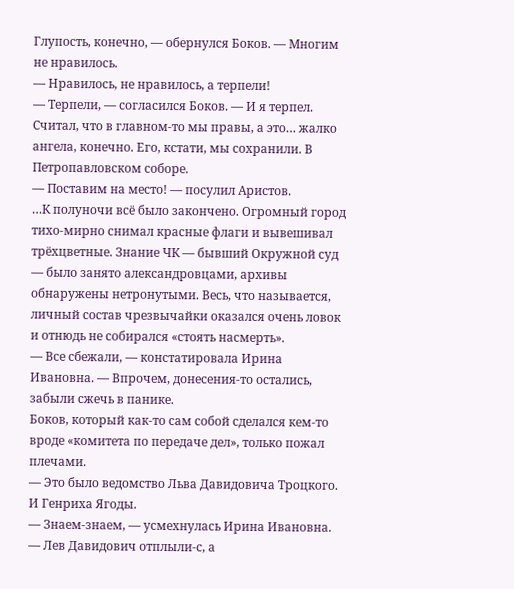Глупость, конечно, — обернулся Боков. — Многим не нравилось.
— Нравилось, не нравилось, а терпели!
— Терпели, — согласился Боков. — И я терпел. Считал, что в главном-то мы правы, а это… жалко ангела, конечно. Его, кстати, мы сохранили. В Петропавловском соборе.
— Поставим на место! — посулил Аристов.
…К полуночи всё было закончено. Огромный город тихо-мирно снимал красные флаги и вывешивал трёхцветные. Знание ЧК — бывший Окружной суд — было занято александровцами, архивы обнаружены нетронутыми. Весь, что называется, личный состав чрезвычайки оказался очень ловок и отнюдь не собирался «стоять насмерть».
— Все сбежали, — констатировала Ирина Ивановна. — Впрочем, донесения-то остались, забыли сжечь в панике.
Боков, который как-то сам собой сделался кем-то вроде «комитета по передаче дел», только пожал плечами.
— Это было ведомство Льва Давидовича Троцкого. И Генриха Ягоды.
— Знаем-знаем, — усмехнулась Ирина Ивановна. — Лев Давидович отплыли-с, а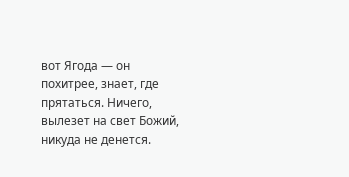вот Ягода — он похитрее, знает, где прятаться. Ничего, вылезет на свет Божий, никуда не денется.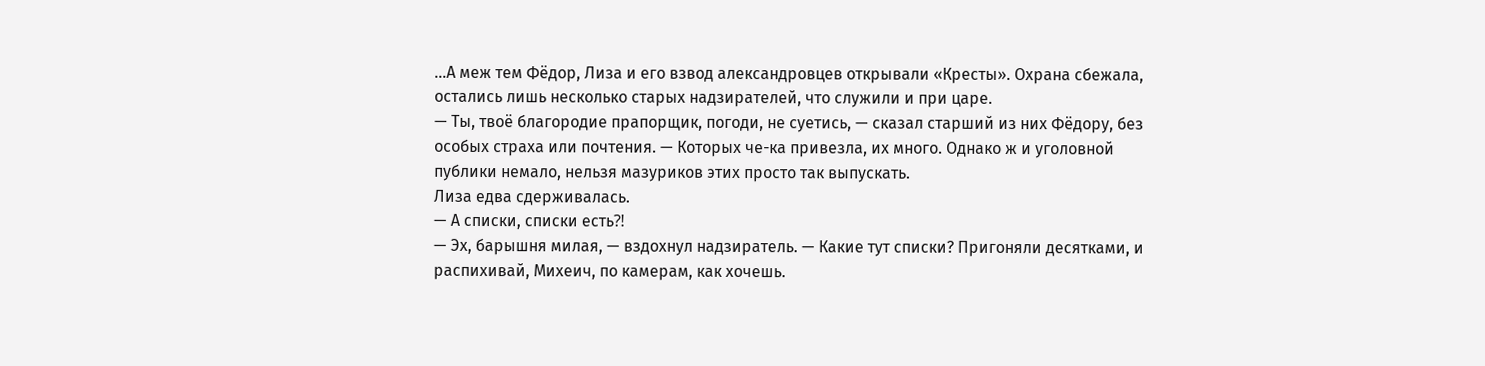…А меж тем Фёдор, Лиза и его взвод александровцев открывали «Кресты». Охрана сбежала, остались лишь несколько старых надзирателей, что служили и при царе.
— Ты, твоё благородие прапорщик, погоди, не суетись, — сказал старший из них Фёдору, без особых страха или почтения. — Которых че-ка привезла, их много. Однако ж и уголовной публики немало, нельзя мазуриков этих просто так выпускать.
Лиза едва сдерживалась.
— А списки, списки есть⁈
— Эх, барышня милая, — вздохнул надзиратель. — Какие тут списки? Пригоняли десятками, и распихивай, Михеич, по камерам, как хочешь.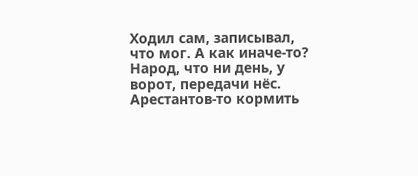Ходил сам, записывал, что мог. А как иначе-то? Народ, что ни день, у ворот, передачи нёс. Арестантов-то кормить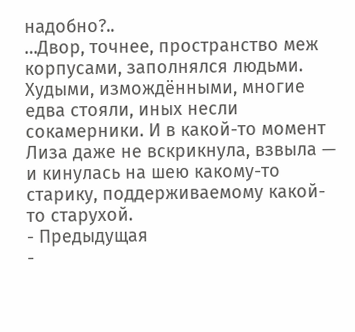надобно?..
…Двор, точнее, пространство меж корпусами, заполнялся людьми. Худыми, измождёнными, многие едва стояли, иных несли сокамерники. И в какой-то момент Лиза даже не вскрикнула, взвыла — и кинулась на шею какому-то старику, поддерживаемому какой-то старухой.
- Предыдущая
-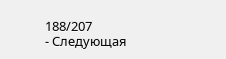188/207
- Следующая